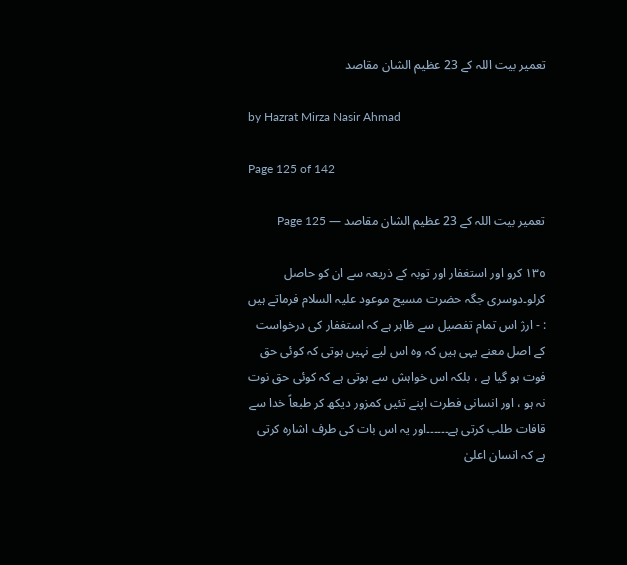تعمیر بیت اللہ کے 23 عظیم الشان مقاصد

by Hazrat Mirza Nasir Ahmad

Page 125 of 142

تعمیر بیت اللہ کے 23 عظیم الشان مقاصد — Page 125

١٣٥ کرو اور استغفار اور توبہ کے ذریعہ سے ان کو حاصل کرلو۔دوسری جگہ حضرت مسیح موعود علیہ السلام فرماتے ہیں : - ارژ اس تمام تفصیل سے ظاہر ہے کہ استغفار کی درخواست کے اصل معنے یہی ہیں کہ وہ اس لیے نہیں ہوتی کہ کوئی حق فوت ہو گیا ہے ، بلکہ اس خواہش سے ہوتی ہے کہ کوئی حق نوت نہ ہو ، اور انسانی فطرت اپنے تئیں کمزور دیکھ کر طبعاً خدا سے قافات طلب کرتی ہے۔۔۔۔۔۔اور یہ اس بات کی طرف اشارہ کرتی ہے کہ انسان اعلیٰ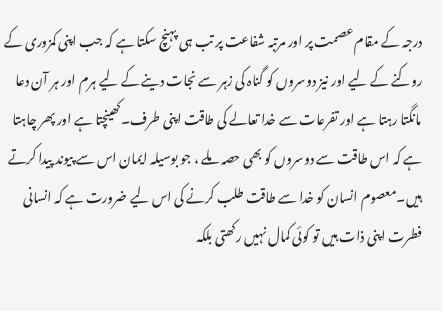درجہ کے مقام عصمت پر اور مرتبہ شفاعت پر تب ہی پہنچ سکتا ہے کہ جب اپنی کمزوری کے روکنے کے لیے اور نیز دوسروں کو گناہ کی زہر سے نجات دینے کے لیے ہرم اور ہر آن دعا مانگتا رہتا ہے اور تفرعات سے خدا تعالے کی طاقت اپنی طرف۔کھینچتا ہے اور پھر چاہتا ہے کہ اس طاقت سے دوسروں کو بھی حصہ ملے ، جو بوسیلہ ایمان اس سے پیوند پیدا کرتے ہیں۔معصوم انسان کو خدا سے طاقت طلب کرنے کی اس لیے ضرورت ہے کہ انسانی فطرت اپنی ذات ہیں تو کوئی کمال نہیں رکھتی بلکہ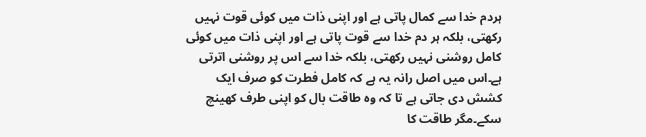ہردم خدا سے کمال پاتی ہے اور اپنی ذات میں کوئی قوت نہیں رکھتی، بلکہ ہر دم خدا سے قوت پاتی ہے اور اپنی ذات میں کوئی کامل روشنی نہیں رکھتی، بلکہ خدا سے اس پر روشنی اترتی ہے۔اس میں اصل رانہ یہ ہے کہ کامل فطرت کو صرف ایک کشش دی جاتی ہے تا کہ وہ طاقت بال کو اپنی طرف کھینچ سکے۔مگر طاقت کا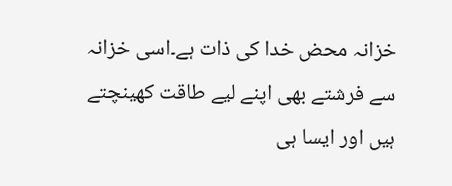خزانہ محض خدا کی ذات ہے۔اسی خزانہ سے فرشتے بھی اپنے لیے طاقت کھینچتے ہیں اور ایسا ہی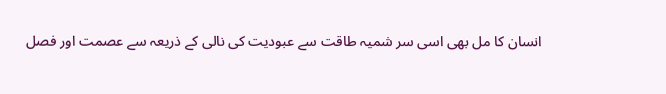انسان کا مل بھی اسی سر شمیہ طاقت سے عبودیت کی نالی کے ذریعہ سے عصمت اور فصل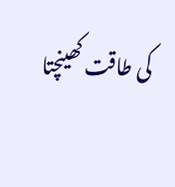کی طاقت کھینچتا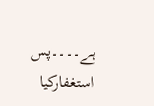ہے۔۔۔۔پس استغفارکیا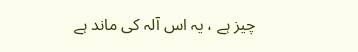چیز ہے ، یہ اس آلہ کی ماند ہے